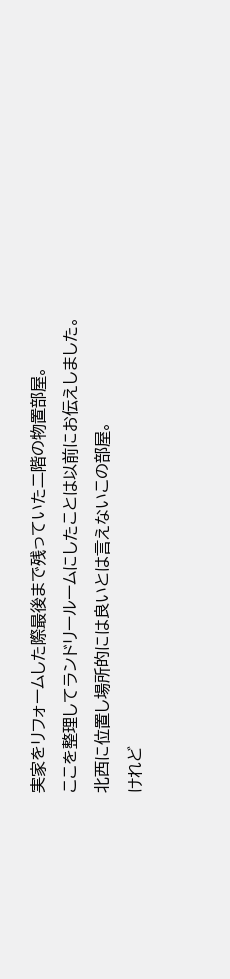実家をリフォームした際最後まで残っていた二階の物置部屋。
ここを整理してランドリールームにしたことは以前にお伝えしました。
北西に位置し場所的には良いとは言えないこの部屋。
けれど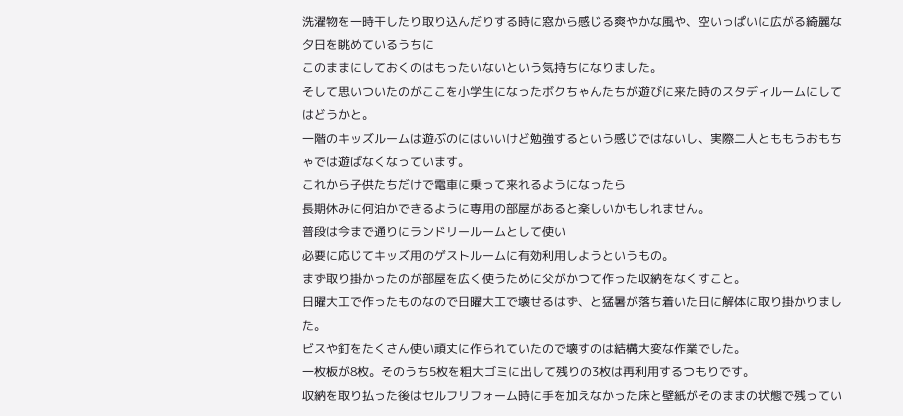洗濯物を一時干したり取り込んだりする時に窓から感じる爽やかな風や、空いっぱいに広がる綺麗な夕日を眺めているうちに
このままにしておくのはもったいないという気持ちになりました。
そして思いついたのがここを小学生になったボクちゃんたちが遊びに来た時のスタディルームにしてはどうかと。
一階のキッズルームは遊ぶのにはいいけど勉強するという感じではないし、実際二人とももうおもちゃでは遊ばなくなっています。
これから子供たちだけで電車に乗って来れるようになったら
長期休みに何泊かできるように専用の部屋があると楽しいかもしれません。
普段は今まで通りにランドリールームとして使い
必要に応じてキッズ用のゲストルームに有効利用しようというもの。
まず取り掛かったのが部屋を広く使うために父がかつて作った収納をなくすこと。
日曜大工で作ったものなので日曜大工で壊せるはず、と猛暑が落ち着いた日に解体に取り掛かりました。
ビスや釘をたくさん使い頑丈に作られていたので壊すのは結構大変な作業でした。
一枚板が8枚。そのうち5枚を粗大ゴミに出して残りの3枚は再利用するつもりです。
収納を取り払った後はセルフリフォーム時に手を加えなかった床と壁紙がそのままの状態で残ってい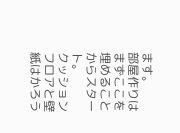ます。
部屋作りはまずここを埋めることからスタート。
クッションフロアと壁紙はかろう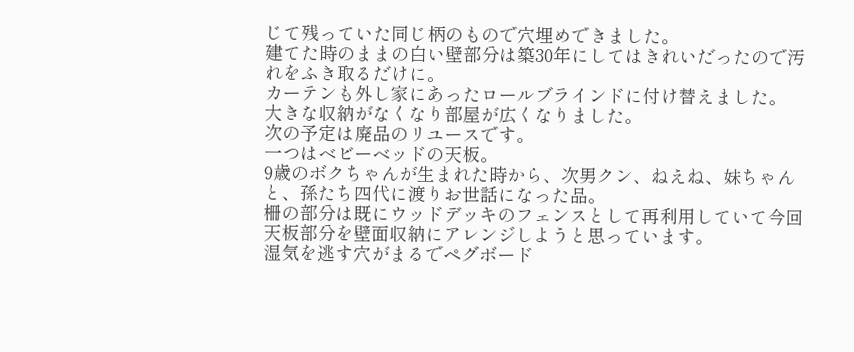じて残っていた同じ柄のもので穴埋めできました。
建てた時のままの白い壁部分は築30年にしてはきれいだったので汚れをふき取るだけに。
カーテンも外し家にあったロールブラインドに付け替えました。
大きな収納がなくなり部屋が広くなりました。
次の予定は廃品のリユースです。
一つはベビーベッドの天板。
9歳のボクちゃんが生まれた時から、次男クン、ねえね、妹ちゃんと、孫たち四代に渡りお世話になった品。
柵の部分は既にウッドデッキのフェンスとして再利用していて今回天板部分を壁面収納にアレンジしようと思っています。
湿気を逃す穴がまるでペグボード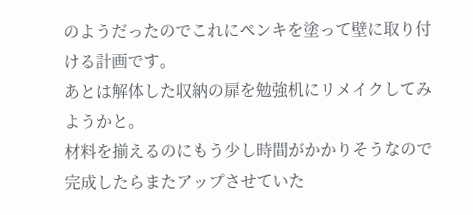のようだったのでこれにペンキを塗って壁に取り付ける計画です。
あとは解体した収納の扉を勉強机にリメイクしてみようかと。
材料を揃えるのにもう少し時間がかかりそうなので完成したらまたアップさせていた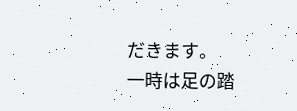だきます。
一時は足の踏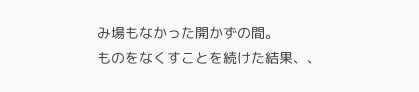み場もなかった開かずの間。
ものをなくすことを続けた結果、、